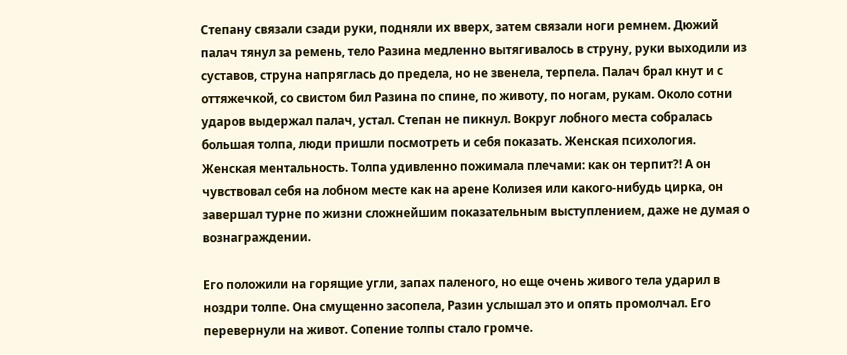Степану связали сзади руки, подняли их вверх, затем связали ноги ремнем. Дюжий палач тянул за ремень, тело Разина медленно вытягивалось в струну, руки выходили из суставов, струна напряглась до предела, но не звенела, терпела. Палач брал кнут и с оттяжечкой, со свистом бил Разина по спине, по животу, по ногам, рукам. Около сотни ударов выдержал палач, устал. Степан не пикнул. Вокруг лобного места собралась большая толпа, люди пришли посмотреть и себя показать. Женская психология. Женская ментальность. Толпа удивленно пожимала плечами: как он терпит?! А он чувствовал себя на лобном месте как на арене Колизея или какого-нибудь цирка, он завершал турне по жизни сложнейшим показательным выступлением, даже не думая о вознаграждении.

Его положили на горящие угли, запах паленого, но еще очень живого тела ударил в ноздри толпе. Она смущенно засопела, Разин услышал это и опять промолчал. Его перевернули на живот. Сопение толпы стало громче.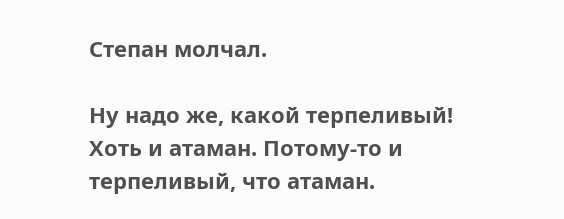Степан молчал.

Ну надо же, какой терпеливый! Хоть и атаман. Потому-то и терпеливый, что атаман.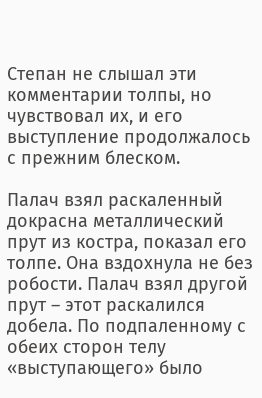Степан не слышал эти комментарии толпы, но чувствовал их, и его выступление продолжалось с прежним блеском.

Палач взял раскаленный докрасна металлический прут из костра, показал его толпе. Она вздохнула не без робости. Палач взял другой прут – этот раскалился добела. По подпаленному с обеих сторон телу «выступающего» было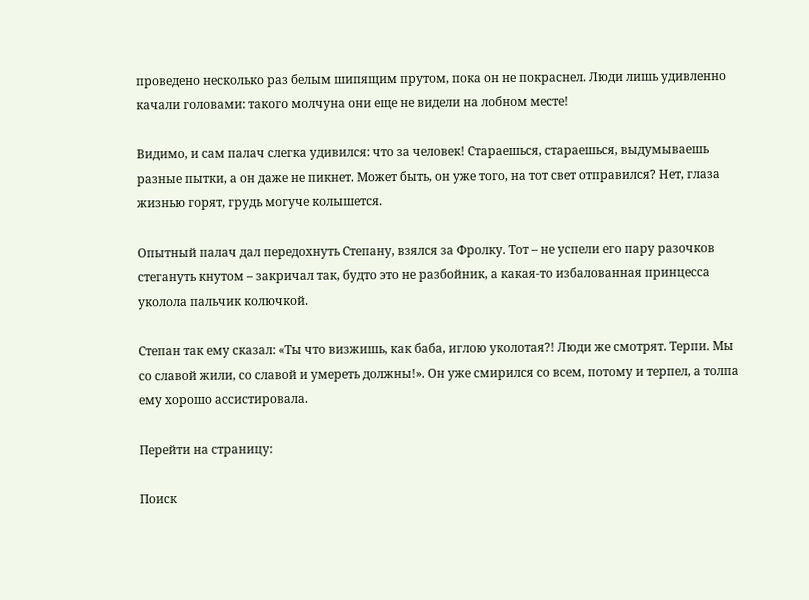проведено несколько раз белым шипящим прутом, пока он не покраснел. Люди лишь удивленно качали головами: такого молчуна они еще не видели на лобном месте!

Видимо, и сам палач слегка удивился: что за человек! Стараешься, стараешься, выдумываешь разные пытки, а он даже не пикнет. Может быть, он уже того, на тот свет отправился? Нет, глаза жизнью горят, грудь могуче колышется.

Опытный палач дал передохнуть Степану, взялся за Фролку. Тот – не успели его пару разочков стегануть кнутом – закричал так, будто это не разбойник, а какая-то избалованная принцесса уколола пальчик колючкой.

Степан так ему сказал: «Ты что визжишь, как баба, иглою уколотая?! Люди же смотрят. Терпи. Мы со славой жили, со славой и умереть должны!». Он уже смирился со всем, потому и терпел, а толпа ему хорошо ассистировала.

Перейти на страницу:

Поиск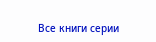Все книги серии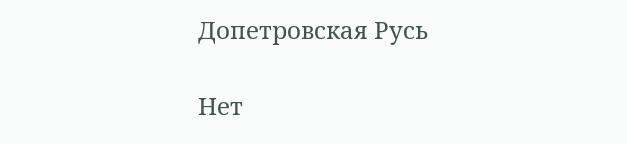Допетровская Русь

Нет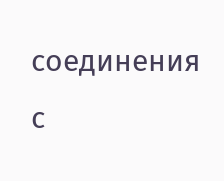соединения с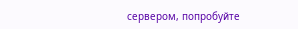сервером, попробуйте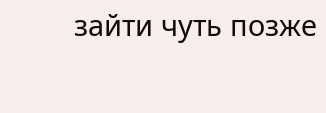зайти чуть позже